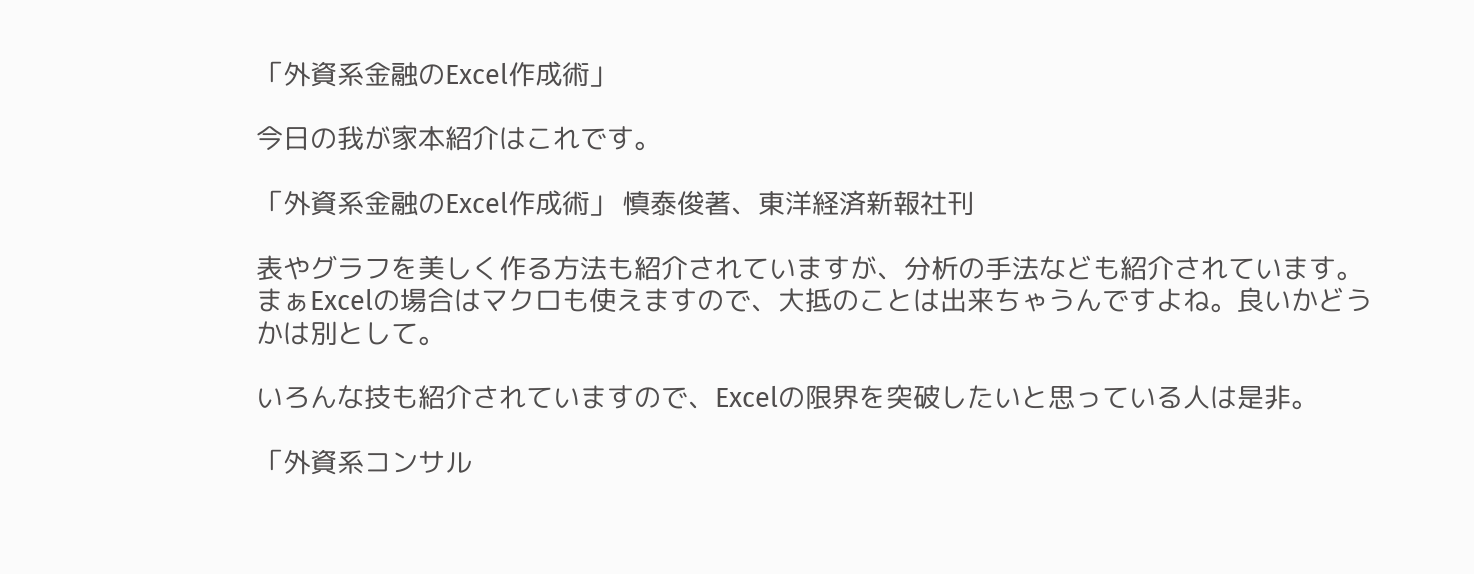「外資系金融のExcel作成術」

今日の我が家本紹介はこれです。

「外資系金融のExcel作成術」 慎泰俊著、東洋経済新報社刊

表やグラフを美しく作る方法も紹介されていますが、分析の手法なども紹介されています。まぁExcelの場合はマクロも使えますので、大抵のことは出来ちゃうんですよね。良いかどうかは別として。

いろんな技も紹介されていますので、Excelの限界を突破したいと思っている人は是非。

「外資系コンサル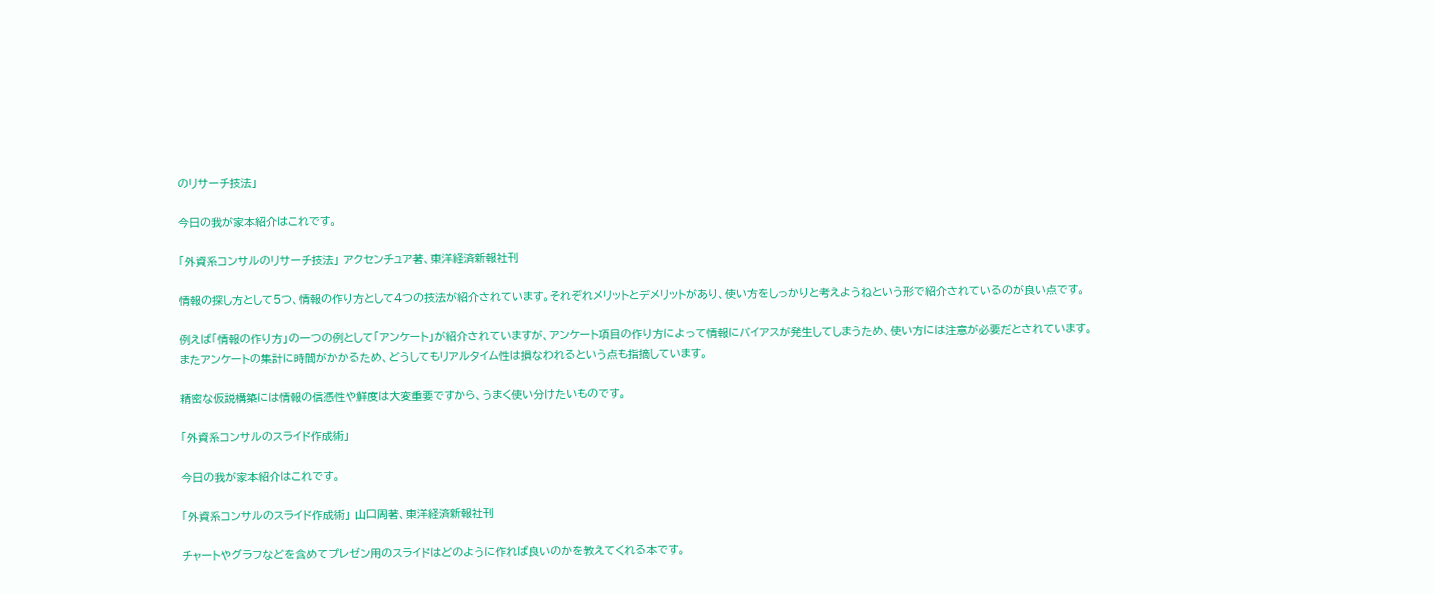のリサーチ技法」

今日の我が家本紹介はこれです。

「外資系コンサルのリサーチ技法」 アクセンチュア著、東洋経済新報社刊

情報の探し方として5つ、情報の作り方として4つの技法が紹介されています。それぞれメリットとデメリットがあり、使い方をしっかりと考えようねという形で紹介されているのが良い点です。

例えば「情報の作り方」の一つの例として「アンケート」が紹介されていますが、アンケート項目の作り方によって情報にバイアスが発生してしまうため、使い方には注意が必要だとされています。
またアンケートの集計に時間がかかるため、どうしてもリアルタイム性は損なわれるという点も指摘しています。

精密な仮説構築には情報の信憑性や鮮度は大変重要ですから、うまく使い分けたいものです。

「外資系コンサルのスライド作成術」

今日の我が家本紹介はこれです。

「外資系コンサルのスライド作成術」 山口周著、東洋経済新報社刊

チャートやグラフなどを含めてプレゼン用のスライドはどのように作れば良いのかを教えてくれる本です。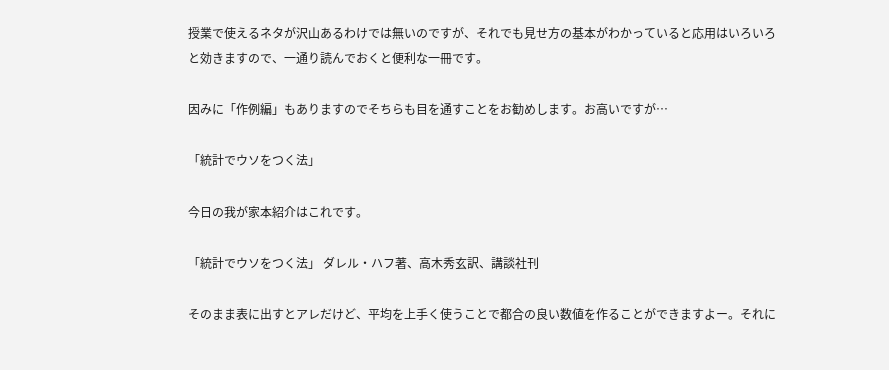授業で使えるネタが沢山あるわけでは無いのですが、それでも見せ方の基本がわかっていると応用はいろいろと効きますので、一通り読んでおくと便利な一冊です。

因みに「作例編」もありますのでそちらも目を通すことをお勧めします。お高いですが…

「統計でウソをつく法」

今日の我が家本紹介はこれです。

「統計でウソをつく法」 ダレル・ハフ著、高木秀玄訳、講談社刊

そのまま表に出すとアレだけど、平均を上手く使うことで都合の良い数値を作ることができますよー。それに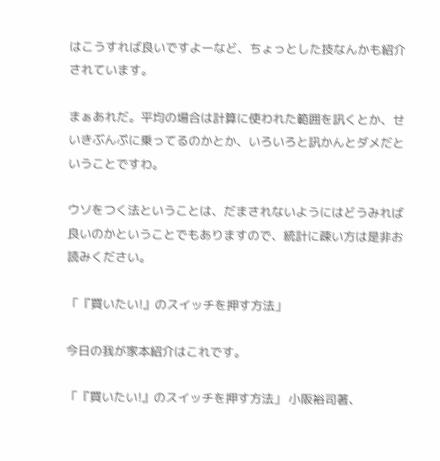はこうすれば良いですよーなど、ちょっとした技なんかも紹介されています。

まぁあれだ。平均の場合は計算に使われた範囲を訊くとか、せいきぶんぷに乗ってるのかとか、いろいろと訊かんとダメだということですわ。

ウソをつく法ということは、だまされないようにはどうみれば良いのかということでもありますので、統計に疎い方は是非お読みください。

「『買いたい!』のスイッチを押す方法」

今日の我が家本紹介はこれです。

「『買いたい!』のスイッチを押す方法」 小阪裕司著、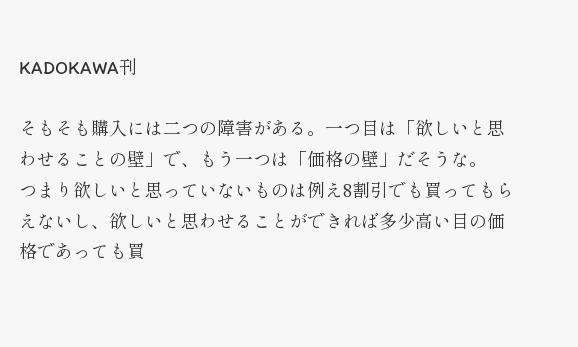KADOKAWA刊

そもそも購入には二つの障害がある。一つ目は「欲しいと思わせることの壁」で、もう一つは「価格の壁」だそうな。
つまり欲しいと思っていないものは例え8割引でも買ってもらえないし、欲しいと思わせることができれば多少高い目の価格であっても買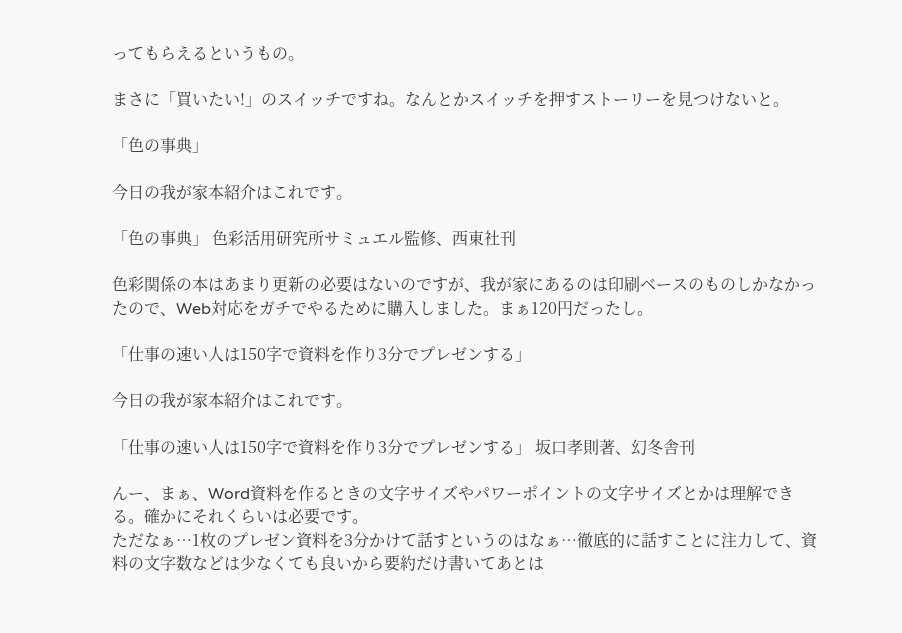ってもらえるというもの。

まさに「買いたい!」のスイッチですね。なんとかスイッチを押すストーリーを見つけないと。

「色の事典」

今日の我が家本紹介はこれです。

「色の事典」 色彩活用研究所サミュエル監修、西東社刊

色彩関係の本はあまり更新の必要はないのですが、我が家にあるのは印刷ベースのものしかなかったので、Web対応をガチでやるために購入しました。まぁ120円だったし。

「仕事の速い人は150字で資料を作り3分でプレゼンする」

今日の我が家本紹介はこれです。

「仕事の速い人は150字で資料を作り3分でプレゼンする」 坂口孝則著、幻冬舎刊

んー、まぁ、Word資料を作るときの文字サイズやパワーポイントの文字サイズとかは理解できる。確かにそれくらいは必要です。
ただなぁ…1枚のプレゼン資料を3分かけて話すというのはなぁ…徹底的に話すことに注力して、資料の文字数などは少なくても良いから要約だけ書いてあとは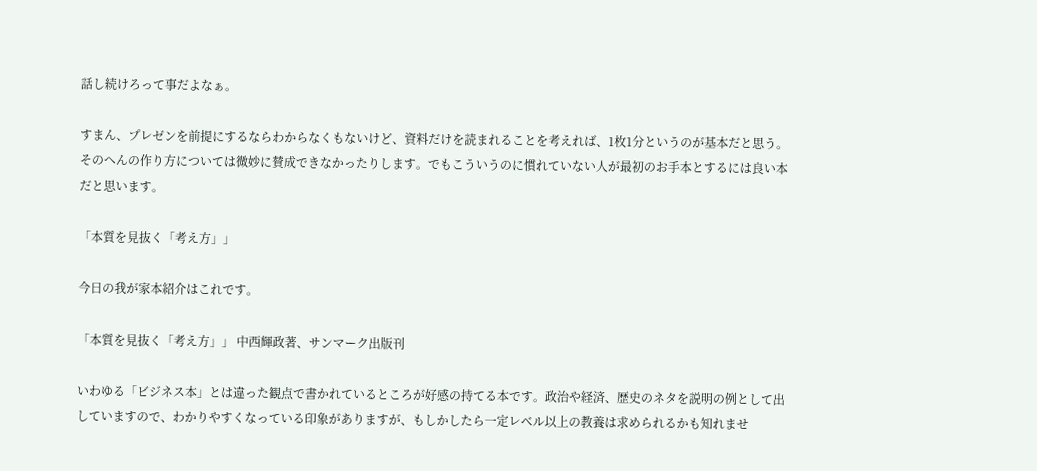話し続けろって事だよなぁ。

すまん、プレゼンを前提にするならわからなくもないけど、資料だけを読まれることを考えれば、1枚1分というのが基本だと思う。そのへんの作り方については微妙に賛成できなかったりします。でもこういうのに慣れていない人が最初のお手本とするには良い本だと思います。

「本質を見抜く「考え方」」

今日の我が家本紹介はこれです。

「本質を見抜く「考え方」」 中西輝政著、サンマーク出版刊

いわゆる「ビジネス本」とは違った観点で書かれているところが好感の持てる本です。政治や経済、歴史のネタを説明の例として出していますので、わかりやすくなっている印象がありますが、もしかしたら一定レベル以上の教養は求められるかも知れませ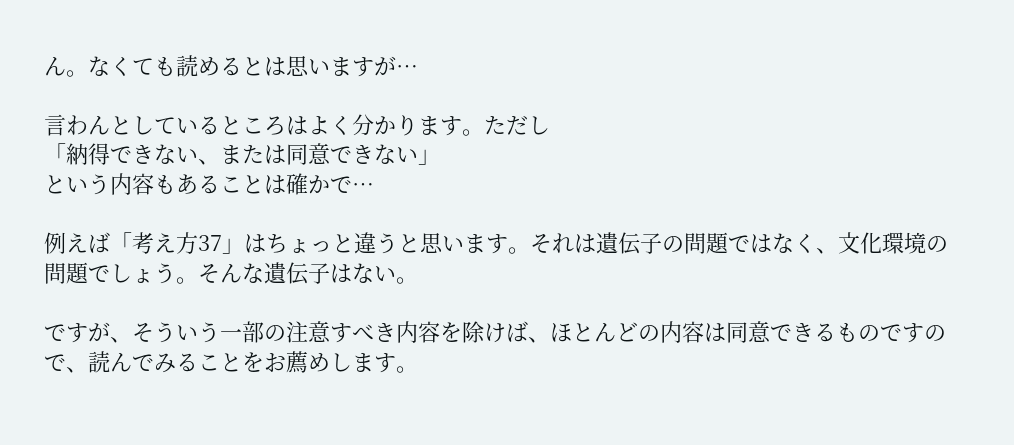ん。なくても読めるとは思いますが…

言わんとしているところはよく分かります。ただし
「納得できない、または同意できない」
という内容もあることは確かで…

例えば「考え方37」はちょっと違うと思います。それは遺伝子の問題ではなく、文化環境の問題でしょう。そんな遺伝子はない。

ですが、そういう一部の注意すべき内容を除けば、ほとんどの内容は同意できるものですので、読んでみることをお薦めします。